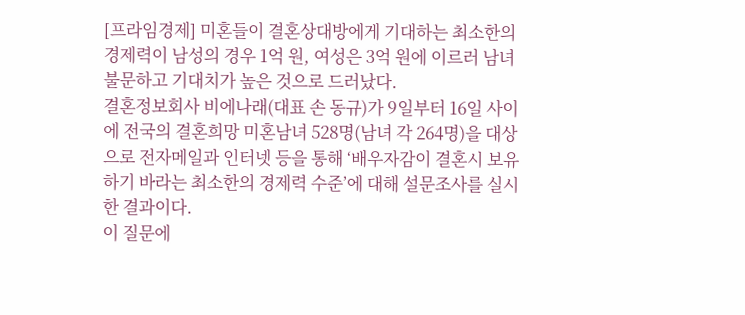[프라임경제] 미혼들이 결혼상대방에게 기대하는 최소한의 경제력이 남성의 경우 1억 원, 여성은 3억 원에 이르러 남녀 불문하고 기대치가 높은 것으로 드러났다.
결혼정보회사 비에나래(대표 손 동규)가 9일부터 16일 사이에 전국의 결혼희망 미혼남녀 528명(남녀 각 264명)을 대상으로 전자메일과 인터넷 등을 통해 ‘배우자감이 결혼시 보유하기 바라는 최소한의 경제력 수준’에 대해 설문조사를 실시한 결과이다.
이 질문에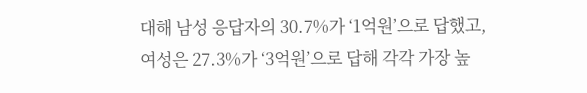대해 남성 응답자의 30.7%가 ‘1억원’으로 답했고, 여성은 27.3%가 ‘3억원’으로 답해 각각 가장 높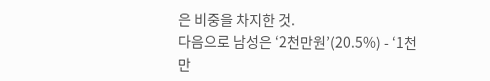은 비중을 차지한 것.
다음으로 남성은 ‘2천만원’(20.5%) - ‘1천만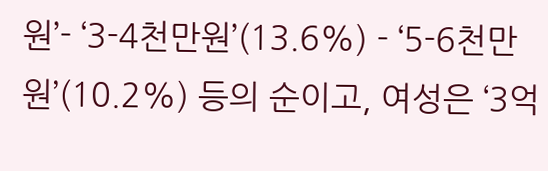원’- ‘3-4천만원’(13.6%) - ‘5-6천만원’(10.2%) 등의 순이고, 여성은 ‘3억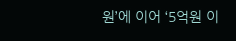원’에 이어 ‘5억원 이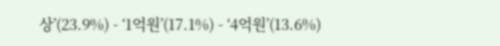상’(23.9%) - ‘1억원’(17.1%) - ‘4억원’(13.6%)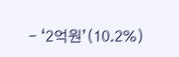- ‘2억원’(10.2%)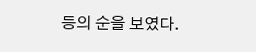등의 순을 보였다.